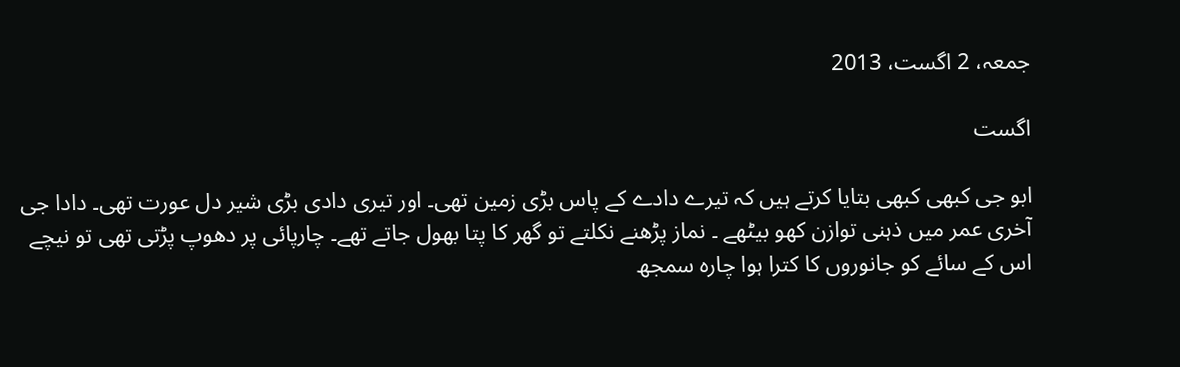جمعہ، 2 اگست، 2013

اگست

ابو جی کبھی کبھی بتایا کرتے ہیں کہ تیرے دادے کے پاس بڑی زمین تھی۔ اور تیری دادی بڑی شیر دل عورت تھی۔ دادا جی آخری عمر میں ذہنی توازن کھو بیٹھے ۔ نماز پڑھنے نکلتے تو گھر کا پتا بھول جاتے تھے۔ چارپائی پر دھوپ پڑتی تھی تو نیچے اس کے سائے کو جانوروں کا کترا ہوا چارہ سمجھ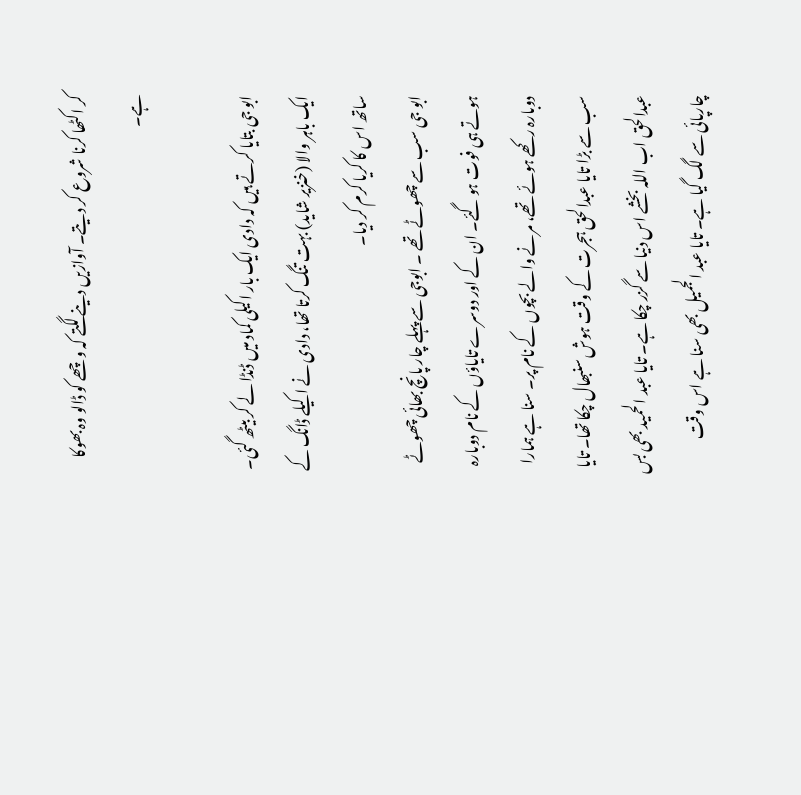کر اکٹھا کرنا شروع کر دیتے۔ آوازیں دینے لگتے کہ وچھے کو ڈالو وہ بھوکا ہے۔

ابو جی بتایا کرتے ہیں کہ دادی ایک بار اکیلی کماد میں ڈنڈا لے کر بیٹھ گئی۔ ایک باہر والا (خنزیر شاید) بہت تنگ کرتا تھا، دادی نے اکیلے ڈانگ کے ساتھ اس کا کریا کرم کر دیا۔
ابو جی سب سے چھوٹے تھے ۔ ابوجی سے پہلے چار پانچ بھائی چھوٹے ہوتے ہی فوت ہو گئے۔ ان کے اور دوسرے تایاؤں کے نام دوبارہ دوبارہ رکھے ہوئے تھے، مرنے والے بچوں کے نام پر۔ سنا ہے ہمارا سب سے بڑا تایا عبدالحق ہجرت کے وقت ہوش سنبھال چکا تھا۔ تایا عبدالحق اب اللہ بخشے اس دنیا سے گزر چکا ہے۔ تایا عبد الحمید بھی بس چارپائی سے لگ گیا ہے۔ تایا عبد الجمیل بھی سنا ہے اس وقت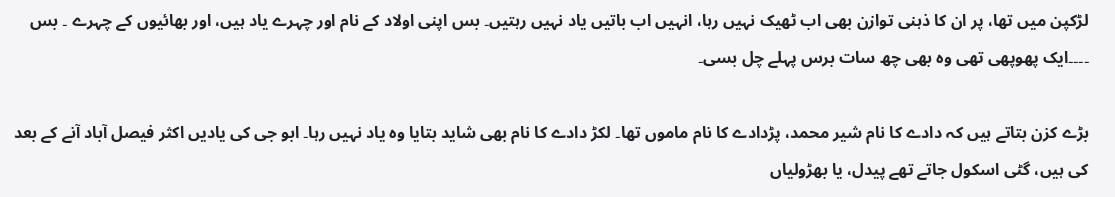لڑکپن میں تھا، پر ان کا ذہنی توازن بھی اب ٹھیک نہیں رہا، انہیں اب باتیں یاد نہیں رہتیں۔ بس اپنی اولاد کے نام اور چہرے یاد ہیں، اور بھائیوں کے چہرے ۔ بس ۔۔۔۔ایک پھوپھی تھی وہ بھی چھ سات برس پہلے چل بسی۔

بڑے کزن بتاتے ہیں کہ دادے کا نام شیر محمد، پڑدادے کا نام ماموں تھا۔ لکڑ دادے کا نام بھی شاید بتایا وہ یاد نہیں رہا۔ ابو جی کی یادیں اکثر فیصل آباد آنے کے بعد کی ہیں، گٹی اسکول جاتے تھے پیدل، یا بھڑولیاں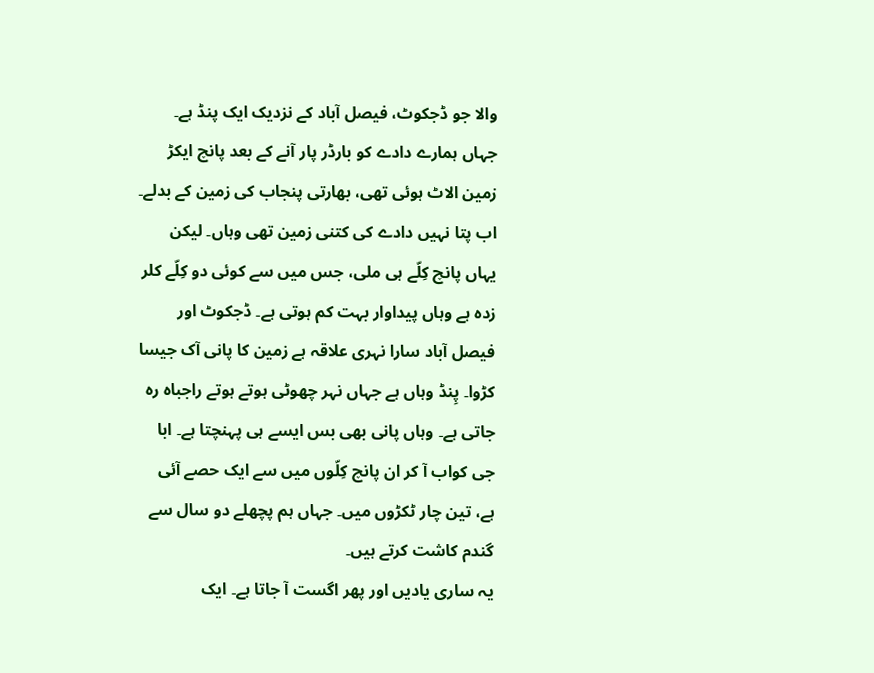والا جو ڈجکوٹ، فیصل آباد کے نزدیک ایک پنڈ ہے۔ جہاں ہمارے دادے کو بارڈر پار آنے کے بعد پانچ ایکڑ زمین الاٹ ہوئی تھی، بھارتی پنجاب کی زمین کے بدلے۔ اب پتا نہیں دادے کی کتنی زمین تھی وہاں۔ لیکن یہاں پانچ کِلّے ہی ملی، جس میں سے کوئی دو کِلّے کلر زدہ ہے وہاں پیداوار بہت کم ہوتی ہے۔ ڈجکوٹ اور فیصل آباد سارا نہری علاقہ ہے زمین کا پانی آک جیسا کڑوا۔ پِنڈ وہاں ہے جہاں نہر چھوٹی ہوتے ہوتے راجباہ رہ جاتی ہے۔ وہاں پانی بھی بس ایسے ہی پہنچتا ہے۔ ابا جی کواب آ کر ان پانچ کِلّوں میں سے ایک حصے آئی ہے، تین چار ٹکڑوں میں۔ جہاں ہم پچھلے دو سال سے گندم کاشت کرتے ہیں۔
یہ ساری یادیں اور پھر اگست آ جاتا ہے۔ ایک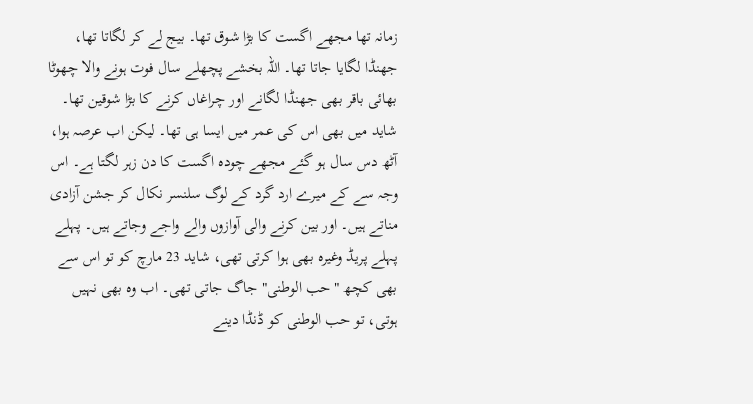زمانہ تھا مجھے اگست کا بڑا شوق تھا۔ بیج لے کر لگاتا تھا، جھنڈا لگایا جاتا تھا۔ اللہ بخشے پچھلے سال فوت ہونے والا چھوٹا بھائی باقر بھی جھنڈا لگانے اور چراغاں کرنے کا بڑا شوقین تھا۔ شاید میں بھی اس کی عمر میں ایسا ہی تھا۔ لیکن اب عرصہ ہوا، آٹھ دس سال ہو گئے مجھے چودہ اگست کا دن زہر لگتا ہے۔ اس وجہ سے کے میرے ارد گرد کے لوگ سلنسر نکال کر جشن آزادی مناتے ہیں۔ اور بین کرنے والی آوازوں والے واجے وجاتے ہیں۔ پہلے پہلے پریڈ وغیرہ بھی ہوا کرتی تھی، شاید 23 مارچ کو تو اس سے بھی کچھ "حب الوطنی" جاگ جاتی تھی۔ اب وہ بھی نہیں ہوتی، تو حب الوطنی کو ڈنڈا دینے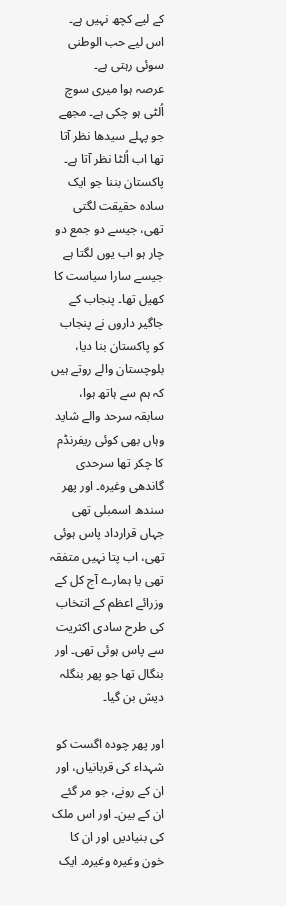کے لیے کچھ نہیں ہے۔ اس لیے حب الوطنی سوئی رہتی ہے۔
عرصہ ہوا میری سوچ اُلٹی ہو چکی ہے۔ مجھے جو پہلے سیدھا نظر آتا تھا اب اُلٹا نظر آتا ہے۔ پاکستان بننا جو ایک سادہ حقیقت لگتی تھی، جیسے دو جمع دو چار ہو اب یوں لگتا ہے جیسے سارا سیاست کا کھیل تھا۔ پنجاب کے جاگیر داروں نے پنجاب کو پاکستان بنا دیا، بلوچستان والے روتے ہیں کہ ہم سے ہاتھ ہوا، سابقہ سرحد والے شاید وہاں بھی کوئی ریفرنڈم کا چکر تھا سرحدی گاندھی وغیرہ۔ اور پھر سندھ اسمبلی تھی جہاں قرارداد پاس ہوئی تھی، اب پتا نہیں متفقہ تھی یا ہمارے آج کل کے وزرائے اعظم کے انتخاب کی طرح سادی اکثریت سے پاس ہوئی تھی۔ اور بنگال تھا جو پھر بنگلہ دیش بن گیا۔

اور پھر چودہ اگست کو شہداء کی قربانیاں، اور ان کے رونے، جو مر گئے ان کے بین۔ اور اس ملک کی بنیادیں اور ان کا خون وغیرہ وغیرہ۔ ایک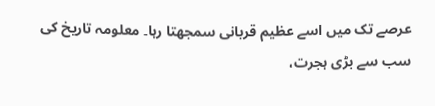عرصے تک میں اسے عظیم قربانی سمجھتا رہا۔ معلومہ تاریخ کی سب سے بڑی ہجرت،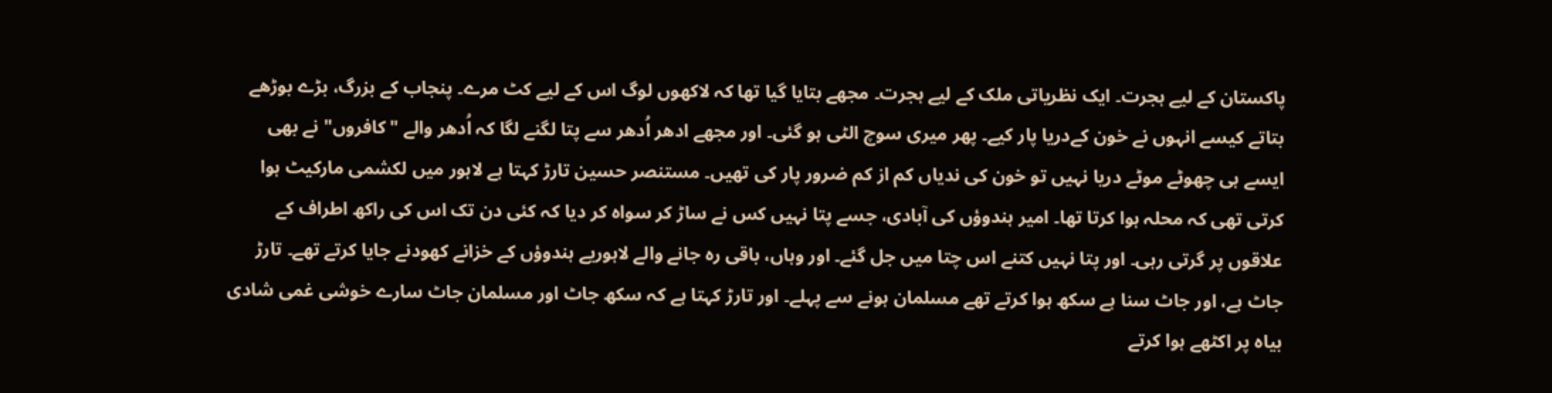پاکستان کے لیے ہجرت۔ ایک نظریاتی ملک کے لیے ہجرت۔ مجھے بتایا گیا تھا کہ لاکھوں لوگ اس کے لیے کٹ مرے۔ پنجاب کے بزرگ، بڑے بوڑھے بتاتے کیسے انہوں نے خون کےدریا پار کیے۔ پھر میری سوچ الٹی ہو گئی۔ اور مجھے ادھر اُدھر سے پتا لگنے لگا کہ اُدھر والے "کافروں" نے بھی ایسے ہی چھوٹے موٹے دریا نہیں تو خون کی ندیاں کم از کم ضرور پار کی تھیں۔ مستنصر حسین تارڑ کہتا ہے لاہور میں لکشمی مارکیٹ ہوا کرتی تھی کہ محلہ ہوا کرتا تھا۔ امیر ہندوؤں کی آبادی، جسے پتا نہیں کس نے ساڑ کر سواہ کر دیا کہ کئی دن تک اس کی راکھ اطراف کے علاقوں پر گرتی رہی۔ اور پتا نہیں کتنے اس چتا میں جل گئے۔ اور وہاں، باقی رہ جانے والے لاہوریے ہندوؤں کے خزانے کھودنے جایا کرتے تھے۔ تارڑ جاٹ ہے، اور جاٹ سنا ہے سکھ ہوا کرتے تھے مسلمان ہونے سے پہلے۔ اور تارڑ کہتا ہے کہ سکھ جاٹ اور مسلمان جاٹ سارے خوشی غمی شادی بیاہ پر اکٹھے ہوا کرتے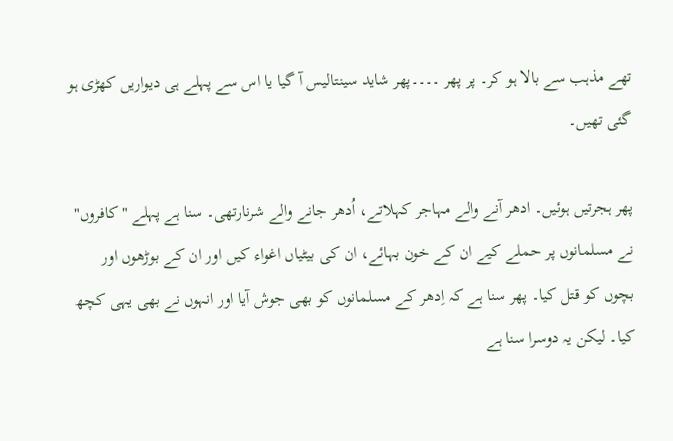تھے مذہب سے بالا ہو کر۔ پر پھر ۔۔۔۔پھر شاید سینتالیس آ گیا یا اس سے پہلے ہی دیواریں کھڑی ہو گئی تھیں۔

پھر ہجرتیں ہوئیں۔ ادھر آنے والے مہاجر کہلاتے، اُدھر جانے والے شرنارتھی۔ سنا ہے پہلے "کافروں" نے مسلمانوں پر حملے کیے ان کے خون بہائے، ان کی بیٹیاں اغواء کیں اور ان کے بوڑھوں اور بچوں کو قتل کیا۔ پھر سنا ہے کہ اِدھر کے مسلمانوں کو بھی جوش آیا اور انہوں نے بھی یہی کچھ کیا۔ لیکن یہ دوسرا سنا ہے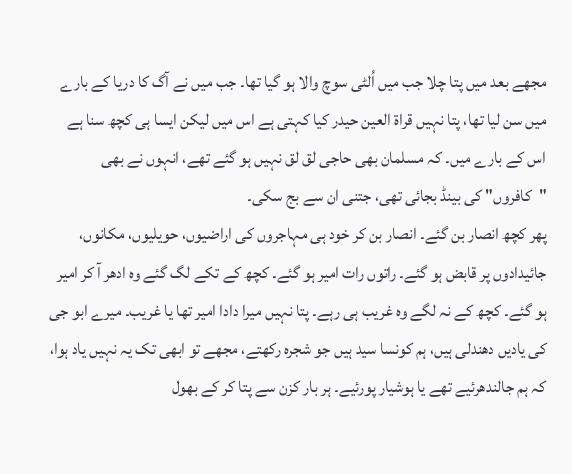مجھے بعد میں پتا چلا جب میں اُلٹی سوچ والا ہو گیا تھا۔ جب میں نے آگ کا دریا کے بارے میں سن لیا تھا، پتا نہیں قراۃ العین حیدر کیا کہتی ہے اس میں لیکن ایسا ہی کچھ سنا ہے اس کے بارے میں۔ کہ مسلمان بھی حاجی لق لق نہیں ہو گئے تھے، انہوں نے بھی "کافروں" کی بینڈ بجائی تھی، جتنی ان سے بج سکی۔
پھر کچھ انصار بن گئے۔ انصار بن کر خود ہی مہاجروں کی اراضیوں، حویلیوں، مکانوں، جائیدادوں پر قابض ہو گئے۔ راتوں رات امیر ہو گئے۔ کچھ کے تکے لگ گئے وہ ادھر آ کر امیر ہو گئے۔ کچھ کے نہ لگے وہ غریب ہی رہے۔ پتا نہیں میرا دادا امیر تھا یا غریب۔ میرے ابو جی کی یادیں دھندلی ہیں، ہم کونسا سید ہیں جو شجرہ رکھتے، مجھے تو ابھی تک یہ نہیں یاد ہوا، کہ ہم جالندھرئیے تھے یا ہوشیار پورئیے۔ ہر بار کزن سے پتا کر کے بھول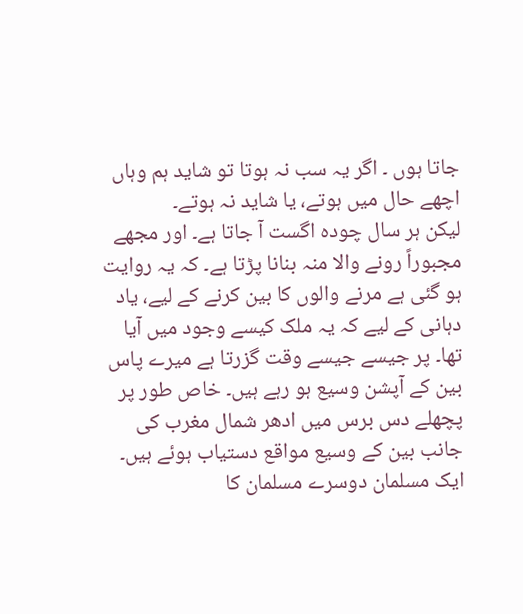جاتا ہوں ۔ اگر یہ سب نہ ہوتا تو شاید ہم وہاں اچھے حال میں ہوتے، یا شاید نہ ہوتے۔
لیکن ہر سال چودہ اگست آ جاتا ہے۔ اور مجھے مجبوراً رونے والا منہ بنانا پڑتا ہے۔ کہ یہ روایت ہو گئی ہے مرنے والوں کا بین کرنے کے لیے، یاد دہانی کے لیے کہ یہ ملک کیسے وجود میں آیا تھا۔ پر جیسے جیسے وقت گزرتا ہے میرے پاس بین کے آپشن وسیع ہو رہے ہیں۔ خاص طور پر پچھلے دس برس میں ادھر شمال مغرب کی جانب بین کے وسیع مواقع دستیاب ہوئے ہیں۔ ایک مسلمان دوسرے مسلمان کا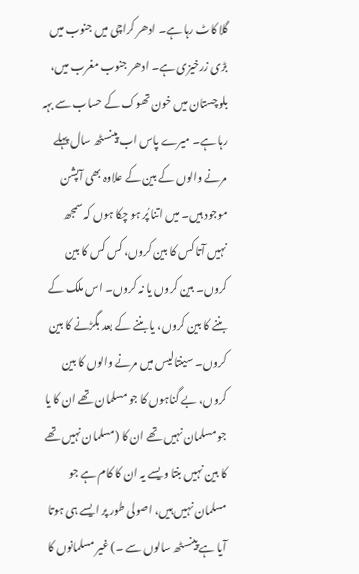گلا کاٹ رہا ہے۔ ادھر کراچی میں جنوب میں بڑی زرخیزی ہے۔ ادھر جنوب مغرب میں، بلوچستان میں خون تھوک کے حساب سے بہہ رہا ہے۔ میرے پاس اب پینسٹھ سال پہلے مرنے والوں کے بین کے علاوہ بھی آپشن موجود ہیں۔ میں اتنا پُر ہو چکا ہوں کہ سمجھ نہیں آتا کس کا بین کروں، کس کس کا بین کروں۔ بین کروں یا نہ کروں۔ اس ملک کے بننے کا بین کروں، یا بننے کے بعد بگڑنے کا بین کروں۔ سینتالیس میں مرنے والوں کا بین کروں، بے گناہوں کا جو مسلمان تھے ان کا یا جو مسلمان نہیں تھے ان کا (مسلمان نہیں تھے کا بین نہیں بنتا ویسے یہ ان کا کام ہے جو مسلمان نہیں ہیں، اصولی طور پر ایسے ہی ہوتا آیا ہے پینسٹھ سالوں سے ۔) غیر مسلمانوں کا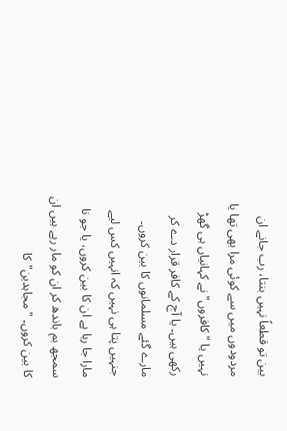بین تو قطعاً نہیں بنتا، رب جانے ان مردودوں میں سے کوئی مرا بھی تھا یا نہیں یا "کافروں" نے کہانیاں ہی گھڑ رکھی ہیں۔ یا آج کے کافر قرار دے کر مارے گئے مسلمانوں کا بین کروں۔ جنہیں پتا ہی نہیں کہ انہیں کس لیے مارا جا رہا ہے ان کا بین کروں، یا جو نا سمجھ بم باندھ کر ان کو مار رہے ہیں ان کا بین کروں۔ "مجاہدین" کا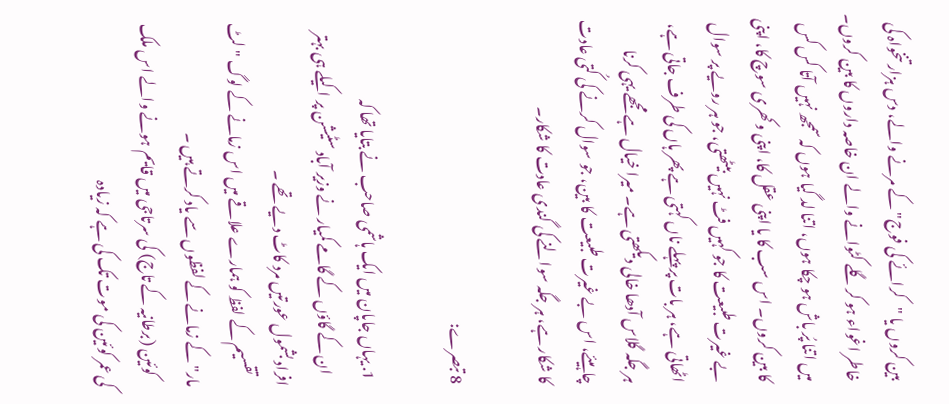بین کروں یا "کرائے کی فوج" کے مرنے والے، دس ہزار تنخواہ کی خاطر اغواء ہو کر گلے کٹوانے والے ان خاصہ داروں کا بین کروں۔
میں اتنا پُر باش ہو چکا ہوں، اتنا لد گیا ہوں کہ سمجھ نہیں آتا کس کس کا بین کروں۔ اس سب کا یا اپنی عقل کا، اپنی وکھری سوچ کا، اپنی بے غیرت طبیعت کا جو کہیں فٹ نہیں بیٹھتی، جو ہر رویے پر سوال اٹھاتی ہے، ہر بات پر پہلے ناں کہتی ہے پھر ہاں کی طرف جاتی ہے، ہر جگہ گلاس آدھا خالی دیکھتی ہے۔ میرا خیال ہے مجھے یہی کرنا چاہیئے، اس بے غیرت طبیعت کا بین، جو سوال کرنے کی کُتی عادت کا شکار ہے، ہر جگہ سوالنے کی گندی عادت کا شکار۔

8 تبصرے:

  1. یہاں جاپان میں ایک ہاشمی صاحب نے بتایا تھا کہ
    ان کے گاؤں کے گامے کمیار نے وزیر آباد سٹیشن پر اکیلے ہی بہتر افراد بشمول عورتیں مرد کاٹ دیے تھے ۔
    تقسیم کے لفظ کو ہمارے علاقے میں اس زمانے کے لوگ " لٹ مار" کے زمانے کے لفظوں سے یاد کرتے ہیں ۔
    کوئین (برطانیہ کے تاج) کی سرتاجی میں قایم ہونے والے اس ملک کی عمر کوئین کی موت تک کی ہے کہ زیادہ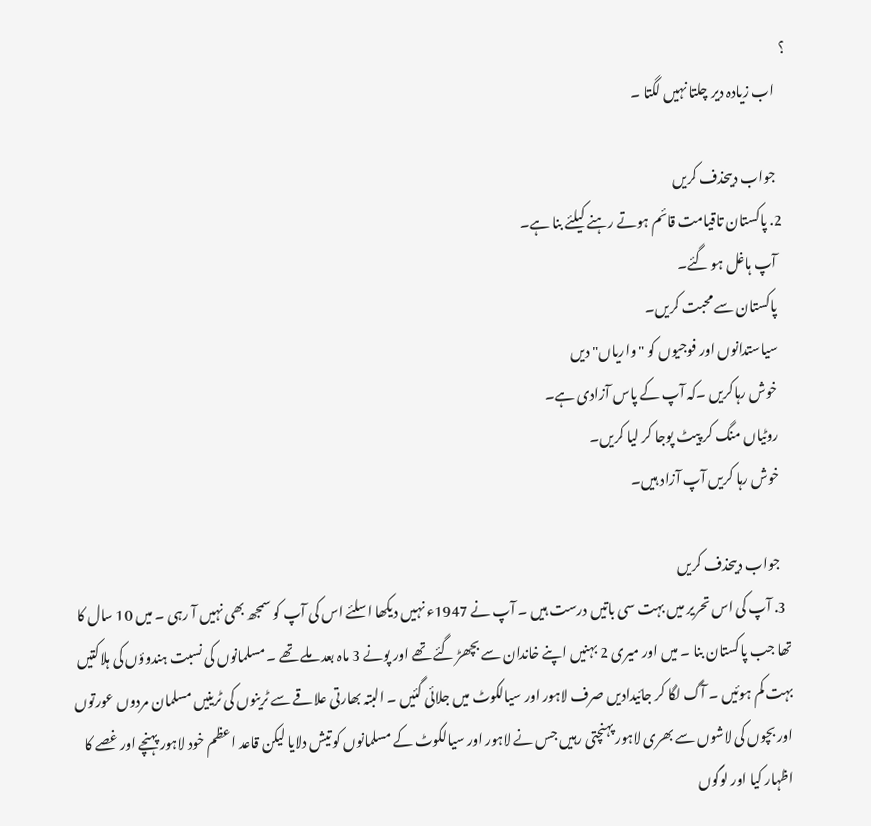؟
    اب زیادہ دیر چلتا نہیں لگتا ۔

    جواب دیںحذف کریں
  2. پاکستان تاقیامت قائم ہوتے رہنے کیلئے بنا ہے۔
    آپ ہاغل ہو گئے۔
    پاکستان سے محبت کریں۔
    سیاستدانوں اور فوجیوں کو "واریاں" دیں
    خوش رہاکریں ۔کہ آپ کے پاس آزادی ہے۔
    روٹیاں منگ کر پیٹ پوجا کر لیا کریں۔
    خوش رہا کریں آپ آزاد ہیں۔

    جواب دیںحذف کریں
  3. آپ کی اس تحریر میں بہت سی باتیں درست ہیں ۔ آپ نے 1947ء نہیں دیکھا اسلئے اس کی آپ کو سمجھ بھی نہیں آ رہی ۔ میں 10 سال کا تھا جب پاکستان بنا ۔ میں اور میری 2 بہنیں اپنے خاندان سے بچھڑ گئے تھے اور پونے 3 ماہ بعد ملے تھے ۔ مسلمانوں کی نسبت ہندوؤں کی ہلاکتیں بہت کم ہوئیں ۔ آگ لگا کر جائیدادیں صرف لاہور اور سیالکوٹ میں جلائی گئیں ۔ البتہ بھارتی علاقے سے ٹرینوں کی ٹرینیں مسلمان مردوں عورتوں اور بچوں کی لاشوں سے بھری لاہور پہنچتی رہیں جس نے لاہور اور سیالکوٹ کے مسلمانوں کو تیش دلایا لیکن قاعد اعظم خود لاہور پہنچے اور غصے کا اظہار کیا اور لوگوں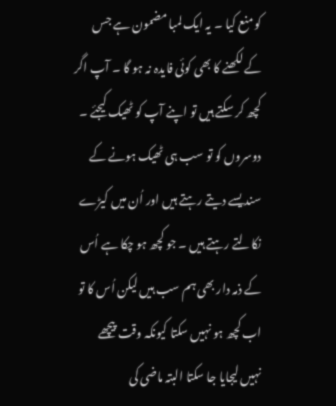کو منع کیا ۔ یہ ایک لمبا مضمون ہے جس کے لکھنے کا بھی کوئی فایدہ نہ ہو گا ۔ آپ اگر کچھ کر سکتے ہیں تو اپنے آپ کو ٹھیک کیجئے ۔ دوسروں کو تو سب ہی ٹھیک ہونے کے سندیسے دیتے رہتے ہیں اور اُن میں کیڑے نکالتے رہتے ہیں ۔ جو کچھ ہو چکا ہے اُس کے ذمہ دار بھی ہم سب ہیں لیکن اُس کا تو اب کچھ ہو نہیں سکتا کیونکہ وقت پیچھے نہیں لیجایا جا سکتا البتہ ماضی کی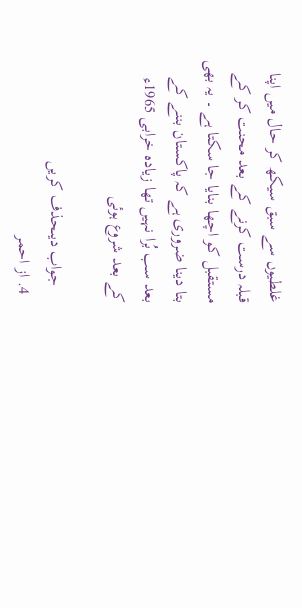غلطیوں سے سبق سیکھ کر حال میں اپنا قبلہ درست کرنے کے بعد محنت کر کے مستقبل کو اچھا بنایا جا سکتا ہے ۔ یہ بھی بتا دینا ضروری ہے کہ پاکستان بننے کے بعد سب بُرا نہیں تھا زیادہ خرابی 1965ء کے بعد شروع ہوئی

    جواب دیںحذف کریں
  4. از احمر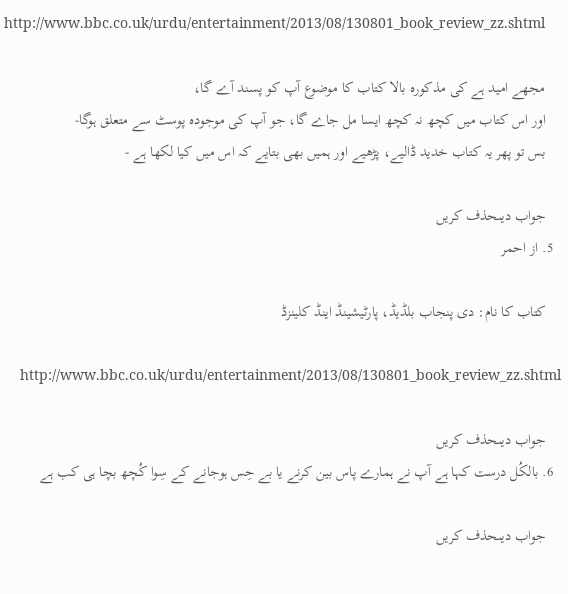http://www.bbc.co.uk/urdu/entertainment/2013/08/130801_book_review_zz.shtml

    مجھے امید ہے کی مذکورہ بالا کتاب کا موضوع آپ کو پسند آے گا،
    اور اس کتاب میں کچھ نہ کچھ ایسا مل جاے گا، جو آپ کی موجودہ پوسٹ سے متعلق ہوگا-
    بس تو پھر یہ کتاب خدید ڈالیے، پڑھیے اور ہمیں بھی بتایے کہ اس میں کیا لکھا ہے -

    جواب دیںحذف کریں
  5. از احمر

    کتاب کا نام: دی پنجاب بلڈیڈ، پارٹیشینڈ اینڈ کلینزڈ

    http://www.bbc.co.uk/urdu/entertainment/2013/08/130801_book_review_zz.shtml

    جواب دیںحذف کریں
  6. بالکُل درست کہا ہے آپ نے ہمارے پاس بین کرنے یا بے حِس ہوجانے کے سِوا کُچھ بچا ہی کب ہے

    جواب دیںحذف کریں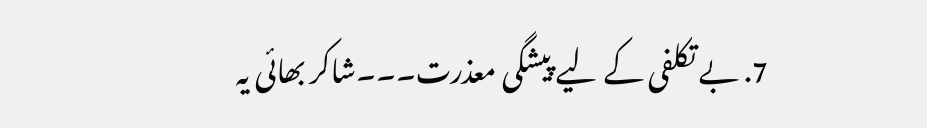7. بے تکلفی کے لیے پیشگی معذرت۔۔۔شاکر بھائی یہ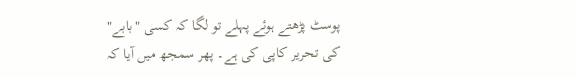پوسٹ پڑھتے ہوئے پہلے تو لگا کہ کسی "بابے" کی تحریر کاپی کی ہے۔ پھر سمجھ میں آیا کہ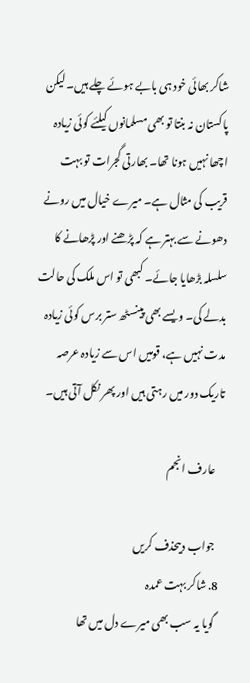شاکر بھائی خود ہی بابے ہوئے چلے ہیں۔ لیکن پاکستان نہ بنتا تو بھی مسلمانوں کیلئے کوئی زیادہ اچھا نہیں ہونا تھا۔ بھارتی گجرات تو بہت قریب کی مثال ہے۔ میرے خیال میں رونے دھونے سے بہتر ہے کہ پڑھنے اور پڑھانے کا سلسلہ بڑھایا جائے۔ کبھی تو اس ملک کی حالت بدلے کی۔ ویسے بھی پینسٹھ ستر برس کوئی زیادہ مدت نہیں ہے، قومیں اس سے زیادہ عرصہ تاریک دور میں رہتی ہیں اور پھر نکل آتی ہیں۔

    عارف انجم

    جواب دیںحذف کریں
  8. شاکر بہت عمدہ
    گویا یہ سب بھی میرے دل میں تھا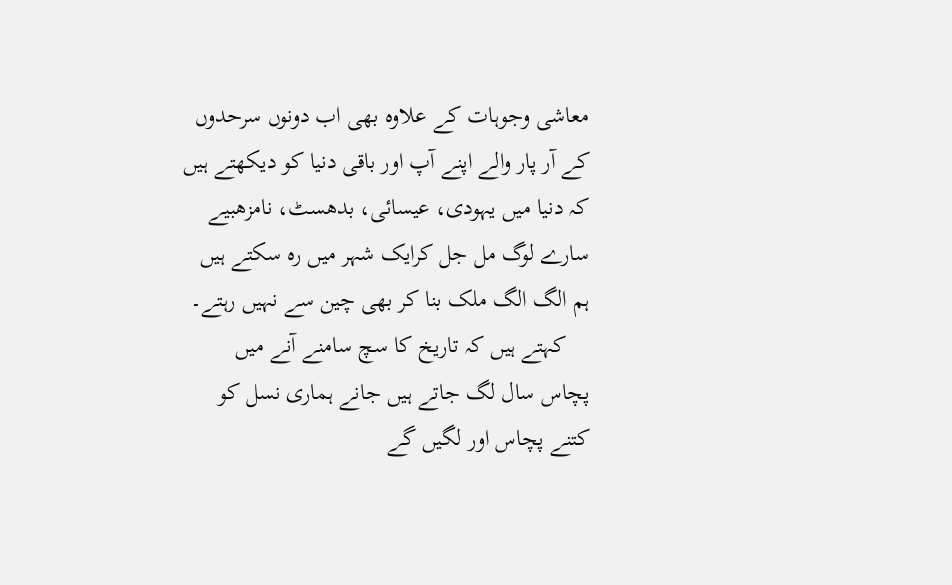معاشی وجوہات کے علاوہ بھی اب دونوں سرحدوں کے آر پار والے اپنے آپ اور باقی دنیا کو دیکھتے ہیں کہ دنیا میں یہودی، عیسائی، بدھسٹ، نامزھبیے سارے لوگ مل جل کرایک شہر میں رہ سکتے ہیں ہم الگ الگ ملک بنا کر بھی چین سے نہیں رہتے۔
    کہتے ہیں کہ تاریخ کا سچ سامنے آنے میں پچاس سال لگ جاتے ہیں جانے ہماری نسل کو کتنے پچاس اور لگیں گے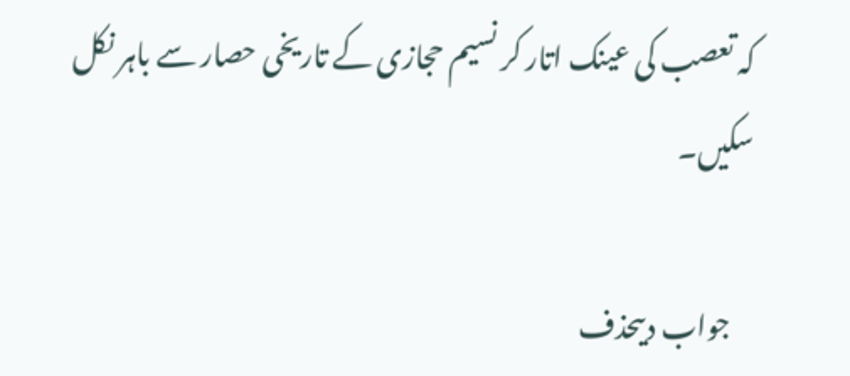کہ تعصب کی عینک اتار کر نسیم حجازی کے تاریخی حصار سے باہر نکل سکیں۔

    جواب دیںحذف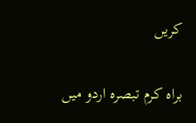کریں

براہ کرم تبصرہ اردو میں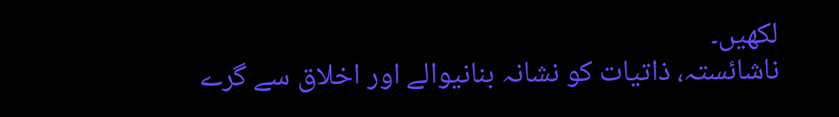لکھیں۔
ناشائستہ، ذاتیات کو نشانہ بنانیوالے اور اخلاق سے گرے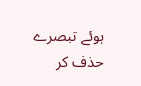ہوئے تبصرے حذف کر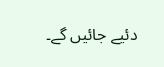دئیے جائیں گے۔